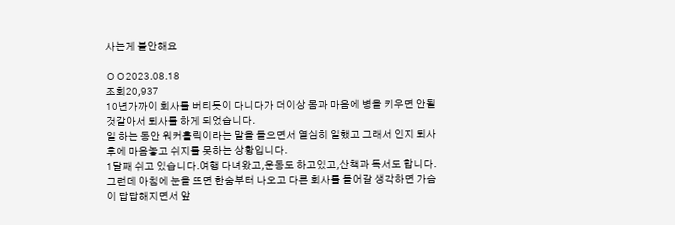사는게 불안해요

ㅇㅇ2023.08.18
조회20,937
10년가까이 회사를 버티듯이 다니다가 더이상 몸과 마음에 병을 키우면 안될것같아서 퇴사를 하게 되었습니다.
일 하는 동안 워커홀릭이라는 말을 들으면서 열심히 일했고 그래서 인지 퇴사후에 마음놓고 쉬지를 못하는 상황입니다.
1달째 쉬고 있습니다.여행 다녀왔고,운동도 하고있고,산책과 독서도 합니다.
그런데 아침에 눈을 뜨면 한숨부터 나오고 다른 회사를 들어갈 생각하면 가슴이 답답해지면서 앞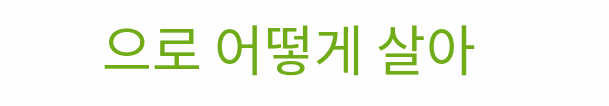으로 어떻게 살아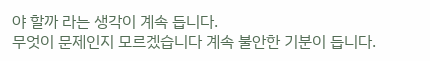야 할까 라는 생각이 계속 듭니다.
무엇이 문제인지 모르겠습니다 계속 불안한 기분이 듭니다.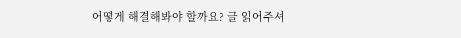어떻게 해결해봐야 할까요? 글 읽어주셔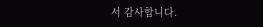서 감사합니다.